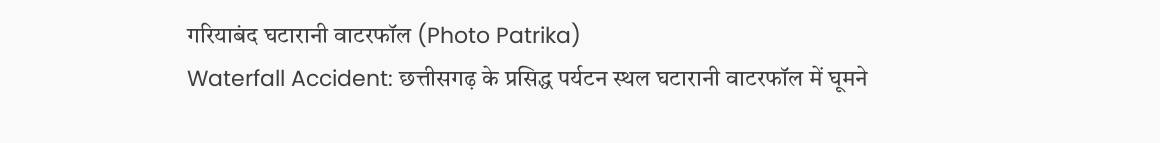गरियाबंद घटारानी वाटरफॉल (Photo Patrika)
Waterfall Accident: छत्तीसगढ़ के प्रसिद्ध पर्यटन स्थल घटारानी वाटरफॉल में घूमने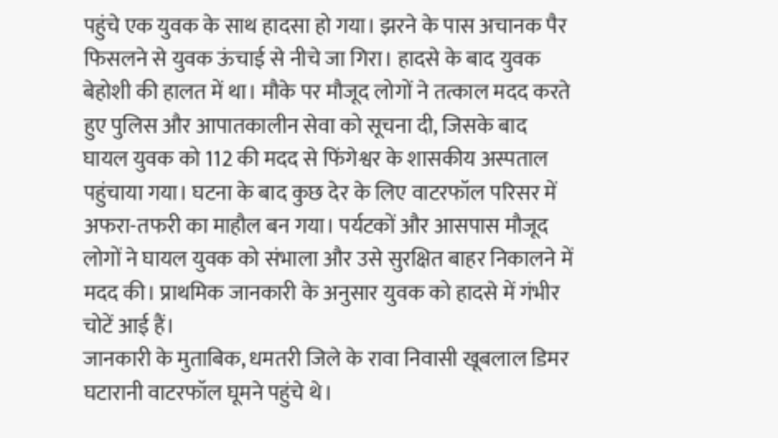पहुंचे एक युवक के साथ हादसा हो गया। झरने के पास अचानक पैर फिसलने से युवक ऊंचाई से नीचे जा गिरा। हादसे के बाद युवक बेहोशी की हालत में था। मौके पर मौजूद लोगों ने तत्काल मदद करते हुए पुलिस और आपातकालीन सेवा को सूचना दी, जिसके बाद घायल युवक को 112 की मदद से फिंगेश्वर के शासकीय अस्पताल पहुंचाया गया। घटना के बाद कुछ देर के लिए वाटरफॉल परिसर में अफरा-तफरी का माहौल बन गया। पर्यटकों और आसपास मौजूद लोगों ने घायल युवक को संभाला और उसे सुरक्षित बाहर निकालने में मदद की। प्राथमिक जानकारी के अनुसार युवक को हादसे में गंभीर चोटें आई हैं।
जानकारी के मुताबिक, धमतरी जिले के रावा निवासी खूबलाल डिमर घटारानी वाटरफॉल घूमने पहुंचे थे।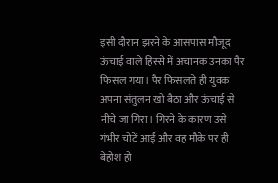इसी दौरान झरने के आसपास मौजूद ऊंचाई वाले हिस्से में अचानक उनका पैर फिसल गया। पैर फिसलते ही युवक अपना संतुलन खो बैठा और ऊंचाई से नीचे जा गिरा। गिरने के कारण उसे गंभीर चोटें आईं और वह मौके पर ही बेहोश हो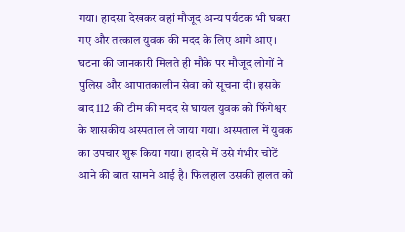गया। हादसा देखकर वहां मौजूद अन्य पर्यटक भी घबरा गए और तत्काल युवक की मदद के लिए आगे आए।
घटना की जानकारी मिलते ही मौके पर मौजूद लोगों ने पुलिस और आपातकालीन सेवा को सूचना दी। इसके बाद 112 की टीम की मदद से घायल युवक को फिंगेश्वर के शासकीय अस्पताल ले जाया गया। अस्पताल में युवक का उपचार शुरू किया गया। हादसे में उसे गंभीर चोटें आने की बात सामने आई है। फिलहाल उसकी हालत को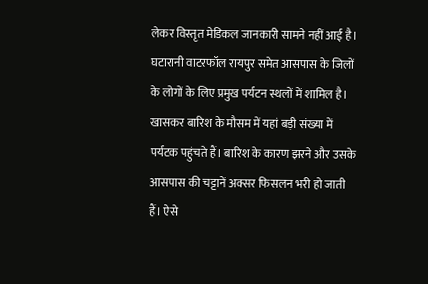लेकर विस्तृत मेडिकल जानकारी सामने नहीं आई है।
घटारानी वाटरफॉल रायपुर समेत आसपास के जिलों के लोगों के लिए प्रमुख पर्यटन स्थलों में शामिल है। खासकर बारिश के मौसम में यहां बड़ी संख्या में पर्यटक पहुंचते हैं। बारिश के कारण झरने और उसके आसपास की चट्टानें अक्सर फिसलन भरी हो जाती हैं। ऐसे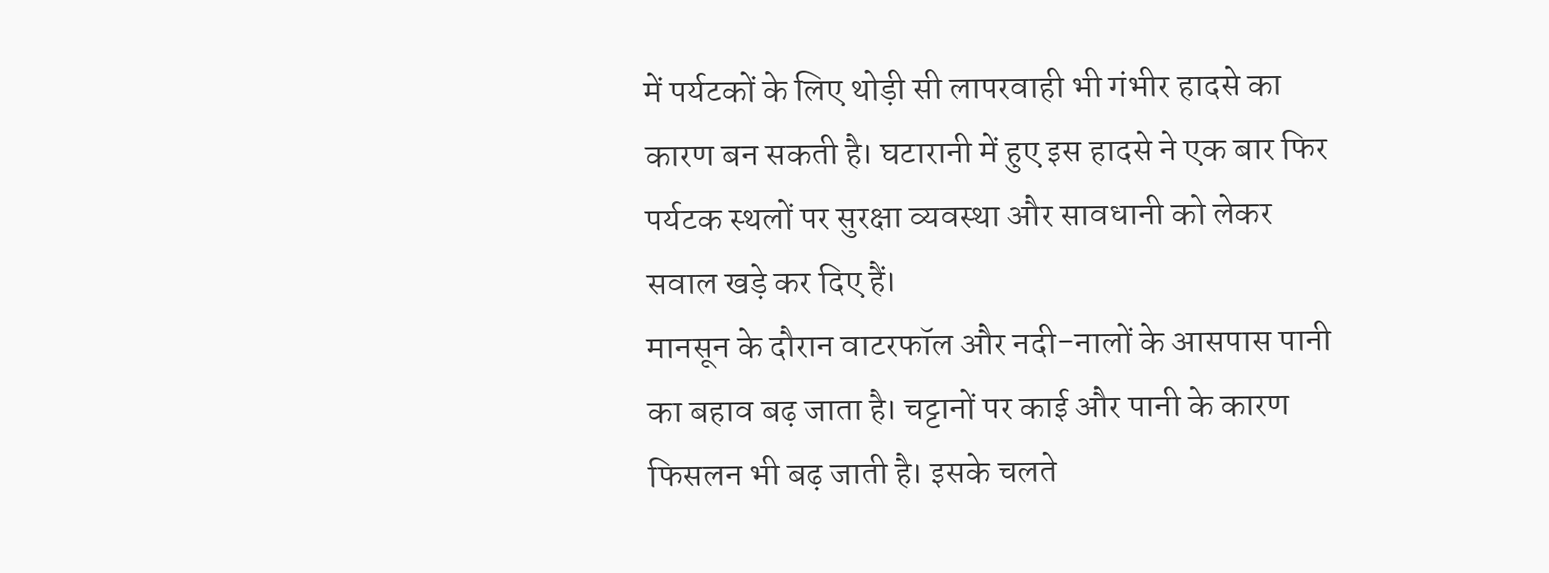में पर्यटकों के लिए थोड़ी सी लापरवाही भी गंभीर हादसे का कारण बन सकती है। घटारानी में हुए इस हादसे ने एक बार फिर पर्यटक स्थलों पर सुरक्षा व्यवस्था और सावधानी को लेकर सवाल खड़े कर दिए हैं।
मानसून के दौरान वाटरफॉल और नदी-नालों के आसपास पानी का बहाव बढ़ जाता है। चट्टानों पर काई और पानी के कारण फिसलन भी बढ़ जाती है। इसके चलते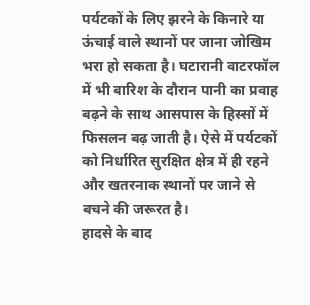पर्यटकों के लिए झरने के किनारे या ऊंचाई वाले स्थानों पर जाना जोखिम भरा हो सकता है। घटारानी वाटरफॉल में भी बारिश के दौरान पानी का प्रवाह बढ़ने के साथ आसपास के हिस्सों में फिसलन बढ़ जाती है। ऐसे में पर्यटकों को निर्धारित सुरक्षित क्षेत्र में ही रहने और खतरनाक स्थानों पर जाने से बचने की जरूरत है।
हादसे के बाद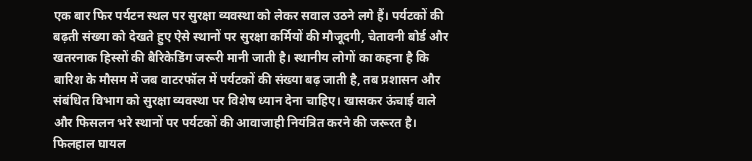एक बार फिर पर्यटन स्थल पर सुरक्षा व्यवस्था को लेकर सवाल उठने लगे हैं। पर्यटकों की बढ़ती संख्या को देखते हुए ऐसे स्थानों पर सुरक्षा कर्मियों की मौजूदगी, चेतावनी बोर्ड और खतरनाक हिस्सों की बैरिकेडिंग जरूरी मानी जाती है। स्थानीय लोगों का कहना है कि बारिश के मौसम में जब वाटरफॉल में पर्यटकों की संख्या बढ़ जाती है, तब प्रशासन और संबंधित विभाग को सुरक्षा व्यवस्था पर विशेष ध्यान देना चाहिए। खासकर ऊंचाई वाले और फिसलन भरे स्थानों पर पर्यटकों की आवाजाही नियंत्रित करने की जरूरत है। फिलहाल घायल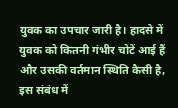युवक का उपचार जारी है। हादसे में युवक को कितनी गंभीर चोटें आई हैं और उसकी वर्तमान स्थिति कैसी है, इस संबंध में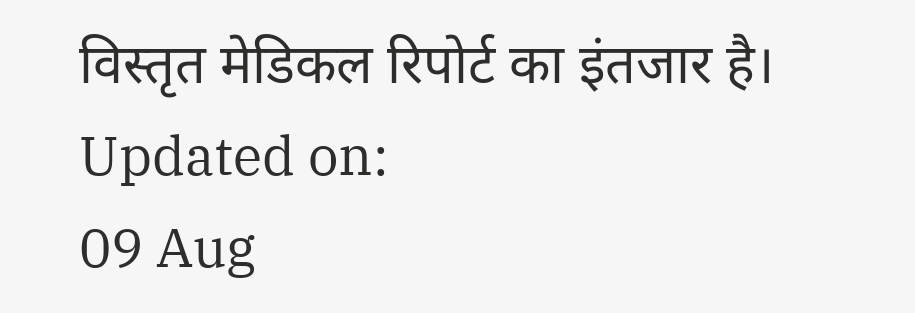विस्तृत मेडिकल रिपोर्ट का इंतजार है।
Updated on:
09 Aug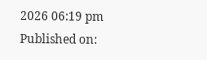2026 06:19 pm
Published on: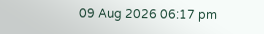09 Aug 2026 06:17 pm